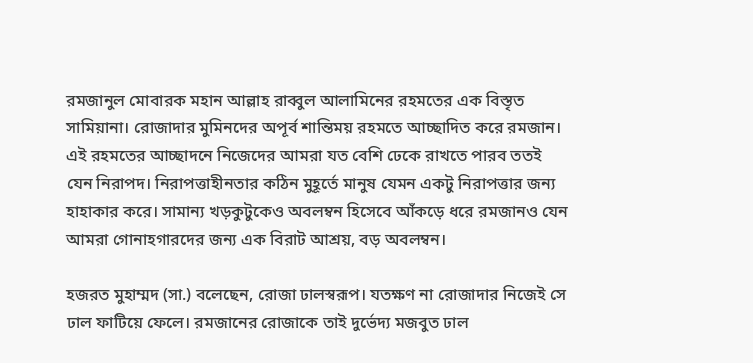রমজানুল মোবারক মহান আল্লাহ রাব্বুল আলামিনের রহমতের এক বিস্তৃত সামিয়ানা। রোজাদার মুমিনদের অপূর্ব শান্তিময় রহমতে আচ্ছাদিত করে রমজান। এই রহমতের আচ্ছাদনে নিজেদের আমরা যত বেশি ঢেকে রাখতে পারব ততই যেন নিরাপদ। নিরাপত্তাহীনতার কঠিন মুহূর্তে মানুষ যেমন একটু নিরাপত্তার জন্য হাহাকার করে। সামান্য খড়কুটুকেও অবলম্বন হিসেবে আঁকড়ে ধরে রমজানও যেন আমরা গোনাহগারদের জন্য এক বিরাট আশ্রয়, বড় অবলম্বন।

হজরত মুহাম্মদ (সা.) বলেছেন, রোজা ঢালস্বরূপ। যতক্ষণ না রোজাদার নিজেই সে ঢাল ফাটিয়ে ফেলে। রমজানের রোজাকে তাই দুর্ভেদ্য মজবুত ঢাল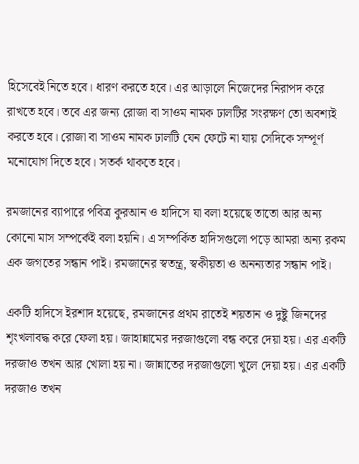হিসেবেই নিতে হবে। ধারণ করতে হবে। এর আড়ালে নিজেদের নিরাপদ করে রাখতে হবে। তবে এর জন্য রোজা বা সাওম নামক ঢালটির সংরক্ষণ তো অবশ্যই করতে হবে। রোজা বা সাওম নামক ঢালটি যেন ফেটে না যায় সেদিকে সম্পূর্ণ মনোযোগ দিতে হবে। সতর্ক থাকতে হবে।

রমজানের ব্যাপারে পবিত্র কুরআন ও হাদিসে যা বলা হয়েছে তাতো আর অন্য কোনো মাস সম্পর্কেই বলা হয়নি। এ সম্পর্কিত হাদিসগুলো পড়ে আমরা অন্য রকম এক জগতের সন্ধান পাই। রমজানের স্বতন্ত্র, স্বকীয়তা ও অনন্যতার সন্ধান পাই।

একটি হাদিসে ইরশাদ হয়েছে, রমজানের প্রথম রাতেই শয়তান ও দুষ্টু জিনদের শৃংখলাবদ্ধ করে ফেলা হয়। জাহান্নামের দরজাগুলো বন্ধ করে দেয়া হয়। এর একটি দরজাও তখন আর খোলা হয় না। জান্নাতের দরজাগুলো খুলে দেয়া হয়। এর একটি দরজাও তখন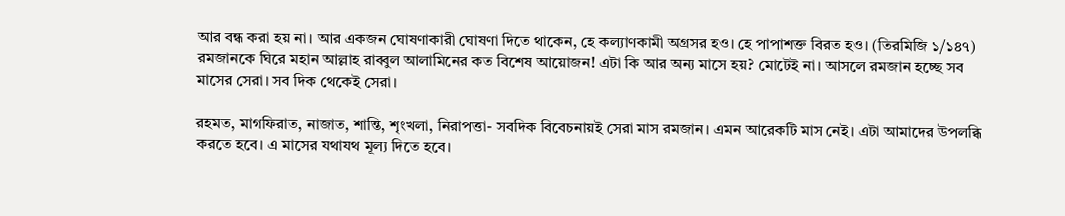আর বন্ধ করা হয় না। আর একজন ঘোষণাকারী ঘোষণা দিতে থাকেন, হে কল্যাণকামী অগ্রসর হও। হে পাপাশক্ত বিরত হও। (তিরমিজি ১/১৪৭) রমজানকে ঘিরে মহান আল্লাহ রাব্বুল আলামিনের কত বিশেষ আয়োজন! এটা কি আর অন্য মাসে হয়? মোটেই না। আসলে রমজান হচ্ছে সব মাসের সেরা। সব দিক থেকেই সেরা।

রহমত, মাগফিরাত, নাজাত, শান্তি, শৃংখলা, নিরাপত্তা- সবদিক বিবেচনায়ই সেরা মাস রমজান। এমন আরেকটি মাস নেই। এটা আমাদের উপলব্ধি করতে হবে। এ মাসের যথাযথ মূল্য দিতে হবে।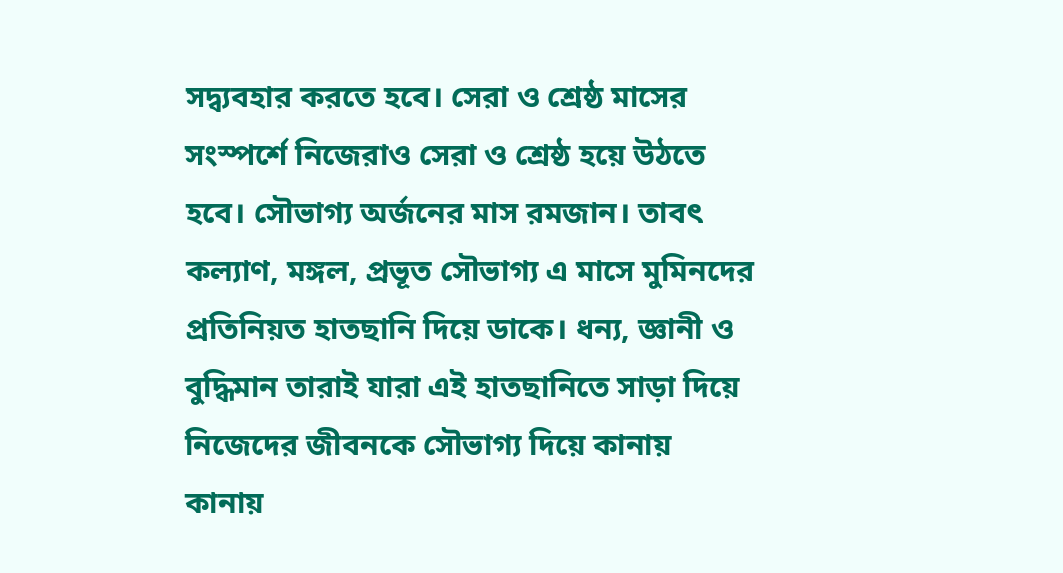সদ্ব্যবহার করতে হবে। সেরা ও শ্রেষ্ঠ মাসের সংস্পর্শে নিজেরাও সেরা ও শ্রেষ্ঠ হয়ে উঠতে হবে। সৌভাগ্য অর্জনের মাস রমজান। তাবৎ কল্যাণ, মঙ্গল, প্রভূত সৌভাগ্য এ মাসে মুমিনদের প্রতিনিয়ত হাতছানি দিয়ে ডাকে। ধন্য, জ্ঞানী ও বুদ্ধিমান তারাই যারা এই হাতছানিতে সাড়া দিয়ে নিজেদের জীবনকে সৌভাগ্য দিয়ে কানায় কানায়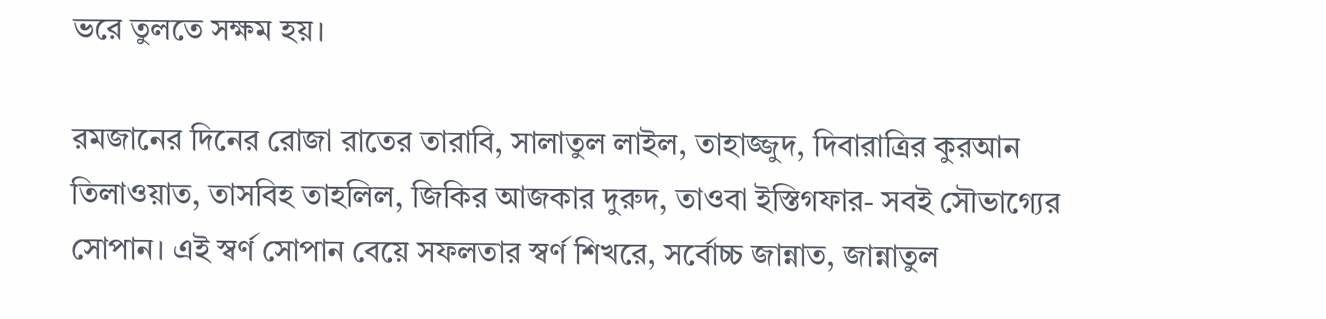ভরে তুলতে সক্ষম হয়।

রমজানের দিনের রোজা রাতের তারাবি, সালাতুল লাইল, তাহাজ্জুদ, দিবারাত্রির কুরআন তিলাওয়াত, তাসবিহ তাহলিল, জিকির আজকার দুরুদ, তাওবা ইস্তিগফার- সবই সৌভাগ্যের সোপান। এই স্বর্ণ সোপান বেয়ে সফলতার স্বর্ণ শিখরে, সর্বোচ্চ জান্নাত, জান্নাতুল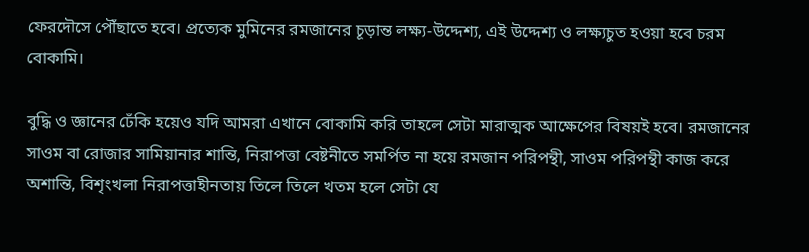ফেরদৌসে পৌঁছাতে হবে। প্রত্যেক মুমিনের রমজানের চূড়ান্ত লক্ষ্য-উদ্দেশ্য, এই উদ্দেশ্য ও লক্ষ্যচুত হওয়া হবে চরম বোকামি।

বুদ্ধি ও জ্ঞানের ঢেঁকি হয়েও যদি আমরা এখানে বোকামি করি তাহলে সেটা মারাত্মক আক্ষেপের বিষয়ই হবে। রমজানের সাওম বা রোজার সামিয়ানার শান্তি, নিরাপত্তা বেষ্টনীতে সমর্পিত না হয়ে রমজান পরিপন্থী, সাওম পরিপন্থী কাজ করে অশান্তি, বিশৃংখলা নিরাপত্তাহীনতায় তিলে তিলে খতম হলে সেটা যে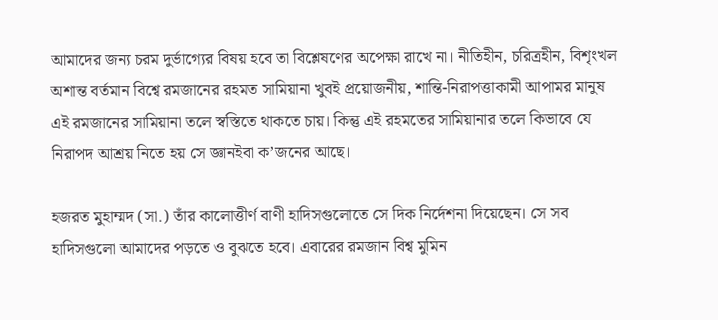আমাদের জন্য চরম দুর্ভাগ্যের বিষয় হবে তা বিশ্লেষণের অপেক্ষা রাখে না। নীতিহীন, চরিত্রহীন, বিশৃংখল অশান্ত বর্তমান বিশ্বে রমজানের রহমত সামিয়ানা খুবই প্রয়োজনীয়, শান্তি-নিরাপত্তাকামী আপামর মানুষ এই রমজানের সামিয়ানা তলে স্বস্তিতে থাকতে চায়। কিন্তু এই রহমতের সামিয়ানার তলে কিভাবে যে নিরাপদ আশ্রয় নিতে হয় সে জ্ঞানইবা ক’জনের আছে।

হজরত মুহাম্মদ (সা.) তাঁর কালোত্তীর্ণ বাণী হাদিসগুলোতে সে দিক নির্দেশনা দিয়েছেন। সে সব হাদিসগুলো আমাদের পড়তে ও বুঝতে হবে। এবারের রমজান বিশ্ব মুমিন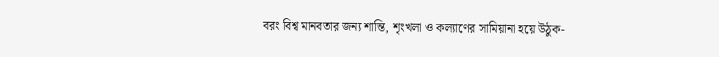বরং বিশ্ব মানবতার জন্য শান্তি, শৃংখলা ও কল্যাণের সামিয়ানা হয়ে উঠুক-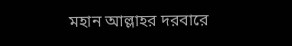মহান আল্লাহর দরবারে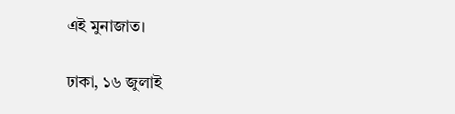এই মুনাজাত।

ঢাকা, ১৬ জুলাই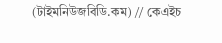(টাইমনিউজবিডি.কম) // কেএইচ